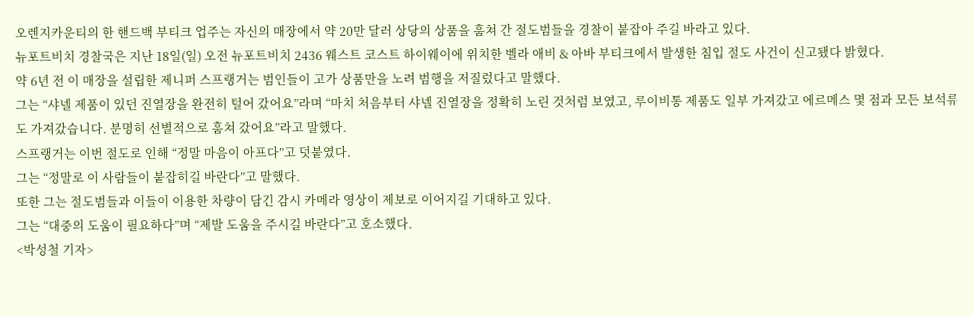오렌지카운티의 한 핸드백 부티크 업주는 자신의 매장에서 약 20만 달러 상당의 상품을 훔쳐 간 절도범들을 경찰이 붙잡아 주길 바라고 있다.
뉴포트비치 경찰국은 지난 18일(일) 오전 뉴포트비치 2436 웨스트 코스트 하이웨이에 위치한 벨라 애비 & 아바 부티크에서 발생한 침입 절도 사건이 신고됐다 밝혔다.
약 6년 전 이 매장을 설립한 제니퍼 스프랭거는 범인들이 고가 상품만을 노려 범행을 저질렀다고 말했다.
그는 “샤넬 제품이 있던 진열장을 완전히 털어 갔어요”라며 “마치 처음부터 샤넬 진열장을 정확히 노린 것처럼 보였고, 루이비통 제품도 일부 가져갔고 에르메스 몇 점과 모든 보석류도 가져갔습니다. 분명히 선별적으로 훔쳐 갔어요”라고 말했다.
스프랭거는 이번 절도로 인해 “정말 마음이 아프다”고 덧붙였다.
그는 “정말로 이 사람들이 붙잡히길 바란다”고 말했다.
또한 그는 절도범들과 이들이 이용한 차량이 담긴 감시 카메라 영상이 제보로 이어지길 기대하고 있다.
그는 “대중의 도움이 필요하다”며 “제발 도움을 주시길 바란다”고 호소했다.
<박성철 기자>